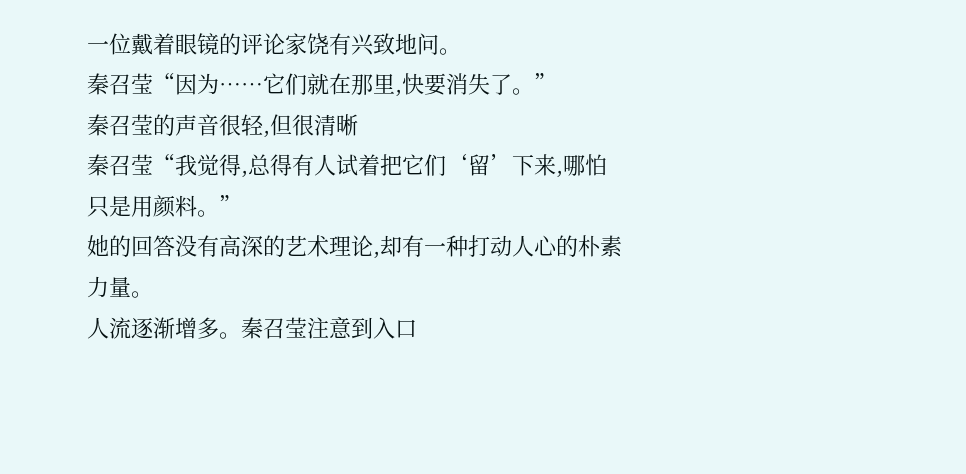一位戴着眼镜的评论家饶有兴致地问。
秦召莹“因为……它们就在那里,快要消失了。”
秦召莹的声音很轻,但很清晰
秦召莹“我觉得,总得有人试着把它们‘留’下来,哪怕只是用颜料。”
她的回答没有高深的艺术理论,却有一种打动人心的朴素力量。
人流逐渐增多。秦召莹注意到入口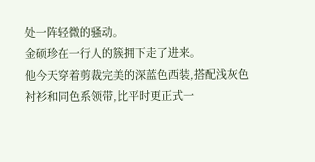处一阵轻微的骚动。
金硕珍在一行人的簇拥下走了进来。
他今天穿着剪裁完美的深蓝色西装,搭配浅灰色衬衫和同色系领带,比平时更正式一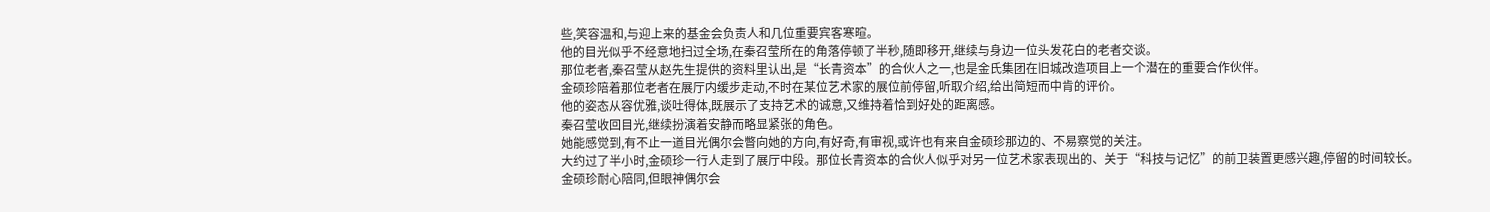些,笑容温和,与迎上来的基金会负责人和几位重要宾客寒暄。
他的目光似乎不经意地扫过全场,在秦召莹所在的角落停顿了半秒,随即移开,继续与身边一位头发花白的老者交谈。
那位老者,秦召莹从赵先生提供的资料里认出,是“长青资本”的合伙人之一,也是金氏集团在旧城改造项目上一个潜在的重要合作伙伴。
金硕珍陪着那位老者在展厅内缓步走动,不时在某位艺术家的展位前停留,听取介绍,给出简短而中肯的评价。
他的姿态从容优雅,谈吐得体,既展示了支持艺术的诚意,又维持着恰到好处的距离感。
秦召莹收回目光,继续扮演着安静而略显紧张的角色。
她能感觉到,有不止一道目光偶尔会瞥向她的方向,有好奇,有审视,或许也有来自金硕珍那边的、不易察觉的关注。
大约过了半小时,金硕珍一行人走到了展厅中段。那位长青资本的合伙人似乎对另一位艺术家表现出的、关于“科技与记忆”的前卫装置更感兴趣,停留的时间较长。
金硕珍耐心陪同,但眼神偶尔会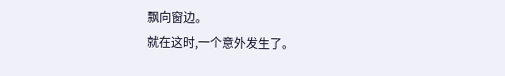飘向窗边。
就在这时,一个意外发生了。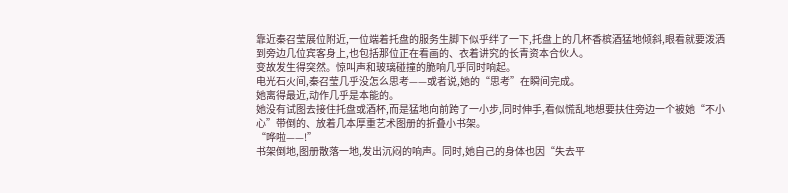靠近秦召莹展位附近,一位端着托盘的服务生脚下似乎绊了一下,托盘上的几杯香槟酒猛地倾斜,眼看就要泼洒到旁边几位宾客身上,也包括那位正在看画的、衣着讲究的长青资本合伙人。
变故发生得突然。惊叫声和玻璃碰撞的脆响几乎同时响起。
电光石火间,秦召莹几乎没怎么思考——或者说,她的“思考”在瞬间完成。
她离得最近,动作几乎是本能的。
她没有试图去接住托盘或酒杯,而是猛地向前跨了一小步,同时伸手,看似慌乱地想要扶住旁边一个被她“不小心”带倒的、放着几本厚重艺术图册的折叠小书架。
“哗啦——!”
书架倒地,图册散落一地,发出沉闷的响声。同时,她自己的身体也因“失去平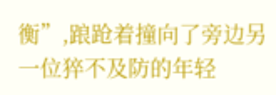衡”,踉跄着撞向了旁边另一位猝不及防的年轻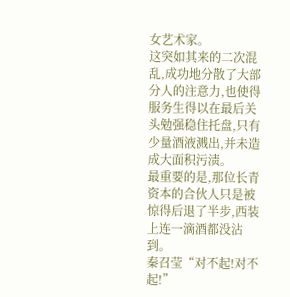女艺术家。
这突如其来的二次混乱,成功地分散了大部分人的注意力,也使得服务生得以在最后关头勉强稳住托盘,只有少量酒液溅出,并未造成大面积污渍。
最重要的是,那位长青资本的合伙人只是被惊得后退了半步,西装上连一滴酒都没沾到。
秦召莹“对不起!对不起!”